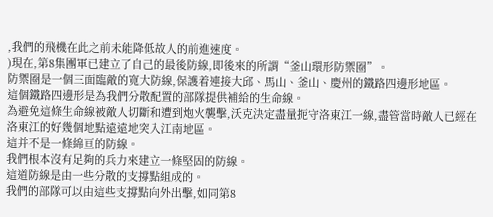,我們的飛機在此之前未能降低故人的前進速度。
)現在,第8集團軍已建立了自己的最後防線,即後來的所謂“釜山環形防禦圈”。
防禦圈是一個三面臨敵的寬大防線,保護着連接大邱、馬山、釜山、慶州的鐵路四邊形地區。
這個鐵路四邊形是為我們分散配置的部隊提供補給的生命線。
為避免這條生命線被敵人切斷和遭到炮火襲擊,沃克決定盡量扼守洛東江一線,盡管當時敵人已經在洛東江的好幾個地點遠遠地突入江南地區。
這并不是一條綿亘的防線。
我們根本沒有足夠的兵力來建立一條堅固的防線。
這道防線是由一些分散的支撐點組成的。
我們的部隊可以由這些支撐點向外出擊,如同第8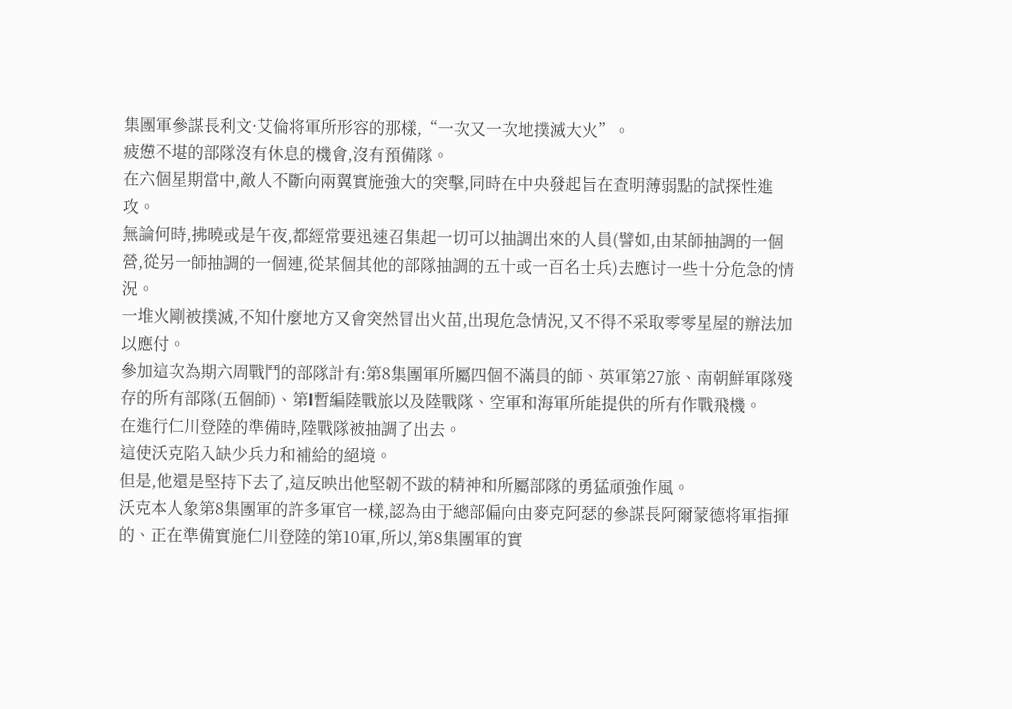集團軍參謀長利文·艾倫将軍所形容的那樣,“一次又一次地撲滅大火”。
疲憊不堪的部隊沒有休息的機會,沒有預備隊。
在六個星期當中,敵人不斷向兩翼實施強大的突擊,同時在中央發起旨在查明薄弱點的試探性進攻。
無論何時,拂曉或是午夜,都經常要迅速召集起一切可以抽調出來的人員(譬如,由某師抽調的一個營,從另一師抽調的一個連,從某個其他的部隊抽調的五十或一百名士兵)去應讨一些十分危急的情況。
一堆火剛被撲滅,不知什麼地方又會突然冒出火苗,出現危急情況,又不得不采取零零星屋的辦法加以應付。
參加這次為期六周戰鬥的部隊計有:第8集團軍所屬四個不滿員的師、英軍第27旅、南朝鮮軍隊殘存的所有部隊(五個師)、第l暫編陸戰旅以及陸戰隊、空軍和海軍所能提供的所有作戰飛機。
在進行仁川登陸的準備時,陸戰隊被抽調了出去。
這使沃克陷入缺少兵力和補給的絕境。
但是,他還是堅持下去了,這反映出他堅韌不跋的精神和所屬部隊的勇猛頑強作風。
沃克本人象第8集團軍的許多軍官一樣,認為由于總部偏向由麥克阿瑟的參謀長阿爾蒙德将軍指揮的、正在準備實施仁川登陸的第10軍,所以,第8集團軍的實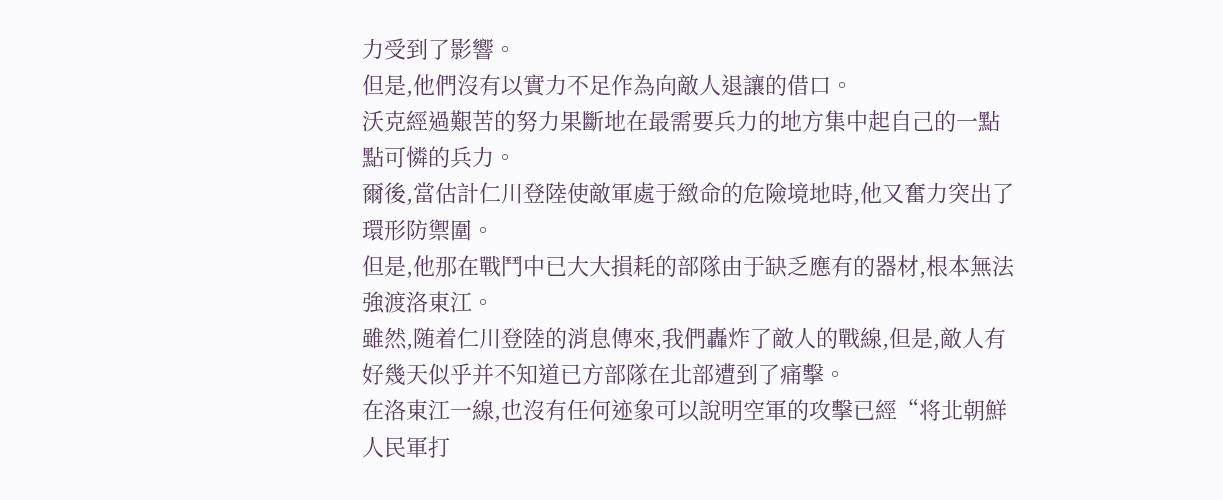力受到了影響。
但是,他們沒有以實力不足作為向敵人退讓的借口。
沃克經過艱苦的努力果斷地在最需要兵力的地方集中起自己的一點點可憐的兵力。
爾後,當估計仁川登陸使敵軍處于緻命的危險境地時,他又奮力突出了環形防禦圍。
但是,他那在戰鬥中已大大損耗的部隊由于缺乏應有的器材,根本無法強渡洛東江。
雖然,随着仁川登陸的消息傳來,我們轟炸了敵人的戰線,但是,敵人有好幾天似乎并不知道已方部隊在北部遭到了痛擊。
在洛東江一線,也沒有任何迹象可以說明空軍的攻擊已經“将北朝鮮人民軍打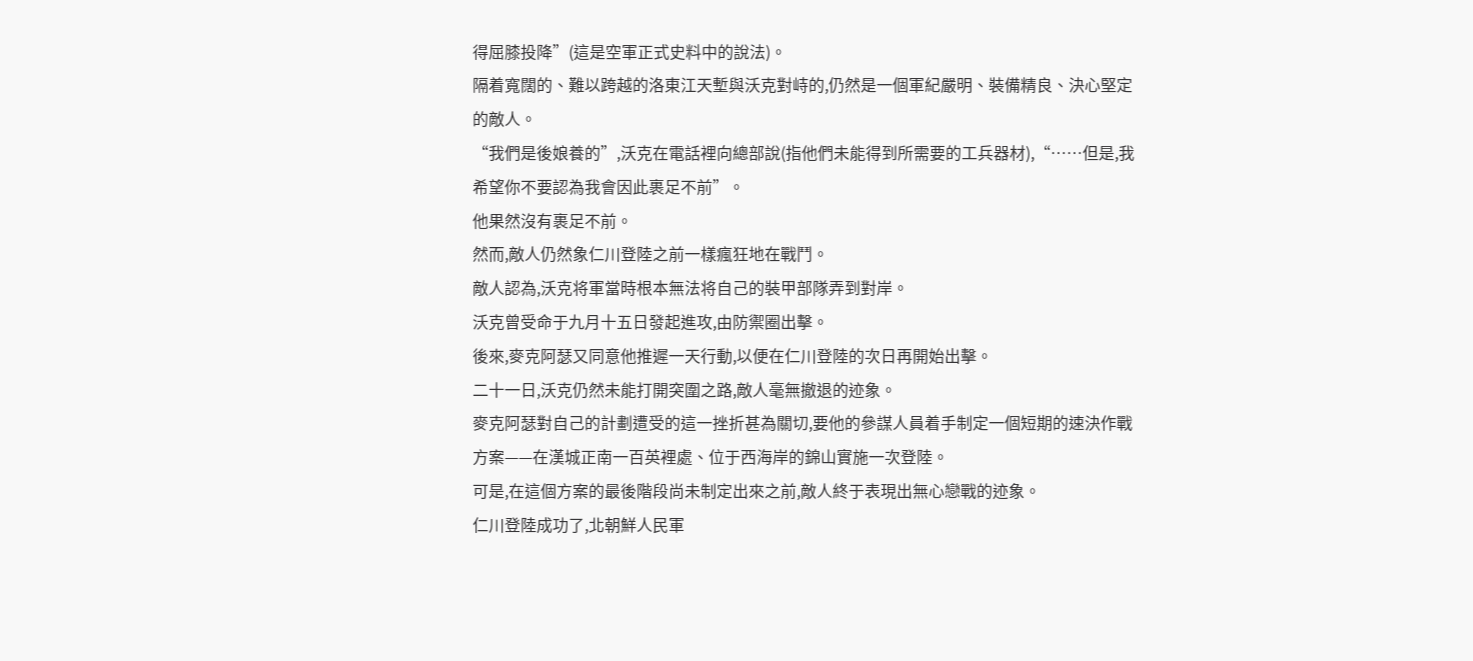得屈膝投降”(這是空軍正式史料中的說法)。
隔着寬闊的、難以跨越的洛東江天塹與沃克對峙的,仍然是一個軍紀嚴明、裝備精良、決心堅定的敵人。
“我們是後娘養的”,沃克在電話裡向總部說(指他們未能得到所需要的工兵器材),“……但是,我希望你不要認為我會因此裹足不前”。
他果然沒有裹足不前。
然而,敵人仍然象仁川登陸之前一樣瘋狂地在戰鬥。
敵人認為,沃克将軍當時根本無法将自己的裝甲部隊弄到對岸。
沃克曾受命于九月十五日發起進攻,由防禦圈出擊。
後來,麥克阿瑟又同意他推遲一天行動,以便在仁川登陸的次日再開始出擊。
二十一日,沃克仍然未能打開突圍之路,敵人毫無撤退的迹象。
麥克阿瑟對自己的計劃遭受的這一挫折甚為關切,要他的參謀人員着手制定一個短期的速決作戰方案——在漢城正南一百英裡處、位于西海岸的錦山實施一次登陸。
可是,在這個方案的最後階段尚未制定出來之前,敵人終于表現出無心戀戰的迹象。
仁川登陸成功了,北朝鮮人民軍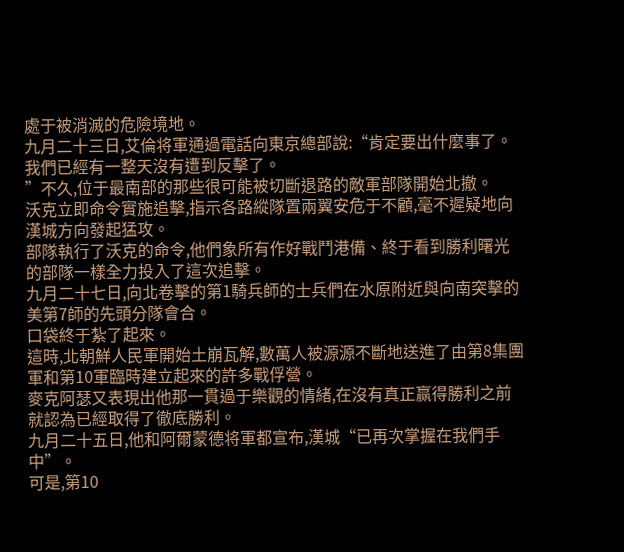處于被消滅的危險境地。
九月二十三日,艾倫将軍通過電話向東京總部說:“肯定要出什麼事了。
我們已經有一整天沒有遭到反擊了。
”不久,位于最南部的那些很可能被切斷退路的敵軍部隊開始北撤。
沃克立即命令實施追擊,指示各路縱隊置兩翼安危于不顧,毫不遲疑地向漢城方向發起猛攻。
部隊執行了沃克的命令,他們象所有作好戰鬥港備、終于看到勝利曙光的部隊一樣全力投入了這次追擊。
九月二十七日,向北卷擊的第1騎兵師的士兵們在水原附近與向南突擊的美第7師的先頭分隊會合。
口袋終于紮了起來。
這時,北朝鮮人民軍開始土崩瓦解,數萬人被源源不斷地送進了由第8集團軍和第10軍臨時建立起來的許多戰俘營。
麥克阿瑟又表現出他那一貫過于樂觀的情緒,在沒有真正赢得勝利之前就認為已經取得了徹底勝利。
九月二十五日,他和阿爾蒙德将軍都宣布,漢城“已再次掌握在我們手中”。
可是,第10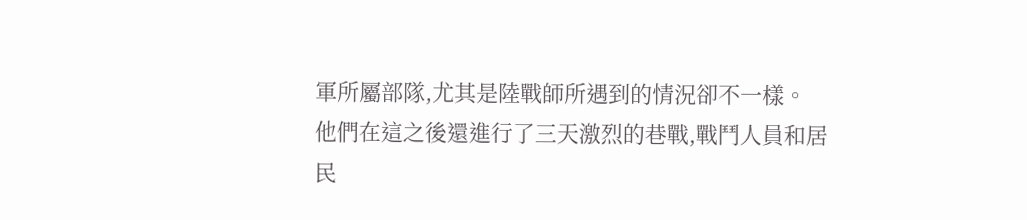軍所屬部隊,尤其是陸戰師所遇到的情況卻不一樣。
他們在這之後還進行了三天激烈的巷戰,戰鬥人員和居民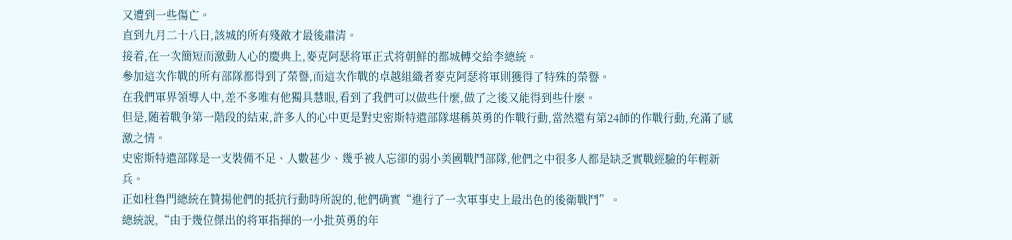又遭到一些傷亡。
直到九月二十八日,該城的所有殘敵才最後肅清。
接着,在一次簡短而激動人心的慶典上,麥克阿瑟将軍正式将朝鮮的都城轉交給李總統。
參加這次作戰的所有部隊都得到了榮譽,而這次作戰的卓越組織者麥克阿瑟将軍則獲得了特殊的榮譽。
在我們軍界領導人中,差不多唯有他獨具慧眼,看到了我們可以做些什麼,做了之後又能得到些什麼。
但是,随着戰争第一階段的結束,許多人的心中更是對史密斯特遣部隊堪稱英勇的作戰行動,當然還有第24師的作戰行動,充滿了感激之情。
史密斯特遣部隊是一支裝備不足、人數甚少、幾乎被人忘卻的弱小美國戰鬥部隊,他們之中很多人都是缺乏實戰經驗的年輕新兵。
正如杜魯門總統在贊揚他們的抵抗行動時所說的,他們确實“進行了一次軍事史上最出色的後衛戰鬥”。
總統說,“由于幾位傑出的将軍指揮的一小批英勇的年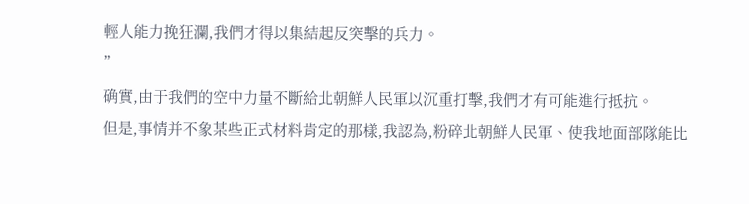輕人能力挽狂瀾,我們才得以集結起反突擊的兵力。
”
确實,由于我們的空中力量不斷給北朝鮮人民軍以沉重打擊,我們才有可能進行抵抗。
但是,事情并不象某些正式材料肯定的那樣,我認為,粉碎北朝鮮人民軍、使我地面部隊能比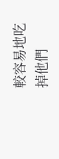較容易地吃掉他們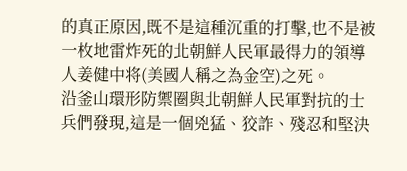的真正原因,既不是這種沉重的打擊,也不是被一枚地雷炸死的北朝鮮人民軍最得力的領導人姜健中将(美國人稱之為金空)之死。
沿釜山環形防禦圈與北朝鮮人民軍對抗的士兵們發現,這是一個兇猛、狡詐、殘忍和堅決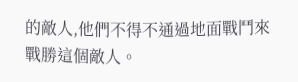的敵人,他們不得不通過地面戰鬥來戰勝這個敵人。